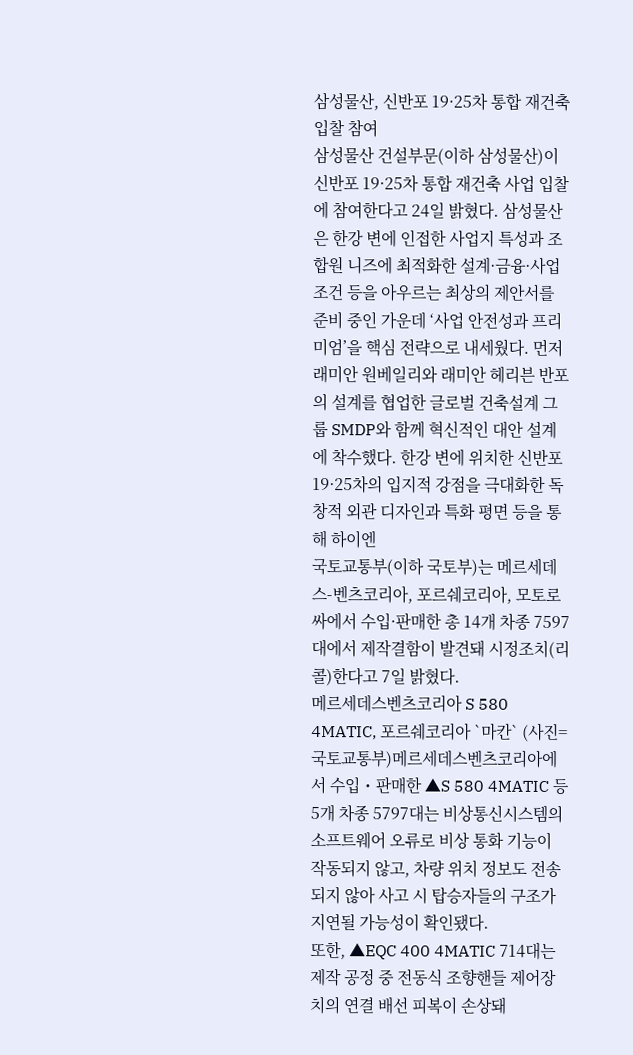삼성물산, 신반포 19·25차 통합 재건축 입찰 참여
삼성물산 건설부문(이하 삼성물산)이 신반포 19·25차 통합 재건축 사업 입찰에 참여한다고 24일 밝혔다. 삼성물산은 한강 변에 인접한 사업지 특성과 조합원 니즈에 최적화한 설계·금융·사업 조건 등을 아우르는 최상의 제안서를 준비 중인 가운데 ‘사업 안전성과 프리미엄’을 핵심 전략으로 내세웠다. 먼저 래미안 원베일리와 래미안 헤리븐 반포의 설계를 협업한 글로벌 건축설계 그룹 SMDP와 함께 혁신적인 대안 설계에 착수했다. 한강 변에 위치한 신반포 19·25차의 입지적 강점을 극대화한 독창적 외관 디자인과 특화 평면 등을 통해 하이엔
국토교통부(이하 국토부)는 메르세데스-벤츠코리아, 포르쉐코리아, 모토로싸에서 수입·판매한 총 14개 차종 7597대에서 제작결함이 발견돼 시정조치(리콜)한다고 7일 밝혔다.
메르세데스벤츠코리아 S 580 4MATIC, 포르쉐코리아 `마칸` (사진=국토교통부)메르세데스벤츠코리아에서 수입・판매한 ▲S 580 4MATIC 등 5개 차종 5797대는 비상통신시스템의 소프트웨어 오류로 비상 통화 기능이 작동되지 않고, 차량 위치 정보도 전송되지 않아 사고 시 탑승자들의 구조가 지연될 가능성이 확인됐다.
또한, ▲EQC 400 4MATIC 714대는 제작 공정 중 전동식 조향핸들 제어장치의 연결 배선 피복이 손상돼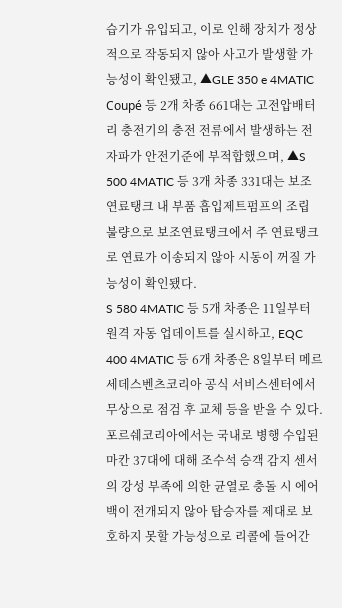습기가 유입되고, 이로 인해 장치가 정상적으로 작동되지 않아 사고가 발생할 가능성이 확인됐고, ▲GLE 350 e 4MATIC Coupé 등 2개 차종 661대는 고전압배터리 충전기의 충전 전류에서 발생하는 전자파가 안전기준에 부적합했으며, ▲S 500 4MATIC 등 3개 차종 331대는 보조 연료탱크 내 부품 흡입제트펌프의 조립 불량으로 보조연료탱크에서 주 연료탱크로 연료가 이송되지 않아 시동이 꺼질 가능성이 확인됐다.
S 580 4MATIC 등 5개 차종은 11일부터 원격 자동 업데이트를 실시하고, EQC 400 4MATIC 등 6개 차종은 8일부터 메르세데스벤츠코리아 공식 서비스센터에서 무상으로 점검 후 교체 등을 받을 수 있다.
포르쉐코리아에서는 국내로 병행 수입된 마칸 37대에 대해 조수석 승객 감지 센서의 강성 부족에 의한 균열로 충돌 시 에어백이 전개되지 않아 탑승자를 제대로 보호하지 못할 가능성으로 리콜에 들어간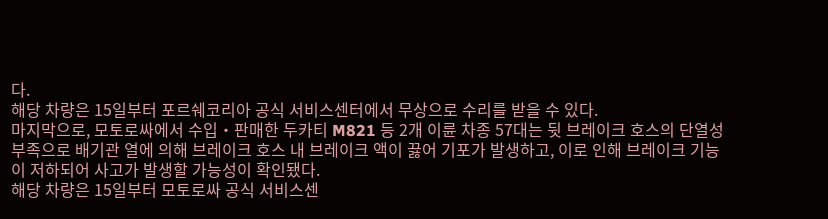다.
해당 차량은 15일부터 포르쉐코리아 공식 서비스센터에서 무상으로 수리를 받을 수 있다.
마지막으로, 모토로싸에서 수입・판매한 두카티 M821 등 2개 이륜 차종 57대는 뒷 브레이크 호스의 단열성 부족으로 배기관 열에 의해 브레이크 호스 내 브레이크 액이 끓어 기포가 발생하고, 이로 인해 브레이크 기능이 저하되어 사고가 발생할 가능성이 확인됐다.
해당 차량은 15일부터 모토로싸 공식 서비스센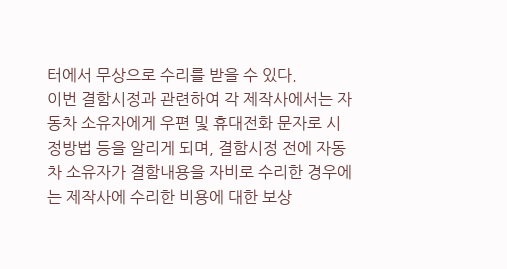터에서 무상으로 수리를 받을 수 있다.
이번 결함시정과 관련하여 각 제작사에서는 자동차 소유자에게 우편 및 휴대전화 문자로 시정방법 등을 알리게 되며, 결함시정 전에 자동차 소유자가 결함내용을 자비로 수리한 경우에는 제작사에 수리한 비용에 대한 보상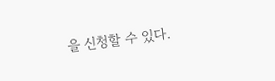을 신청할 수 있다.